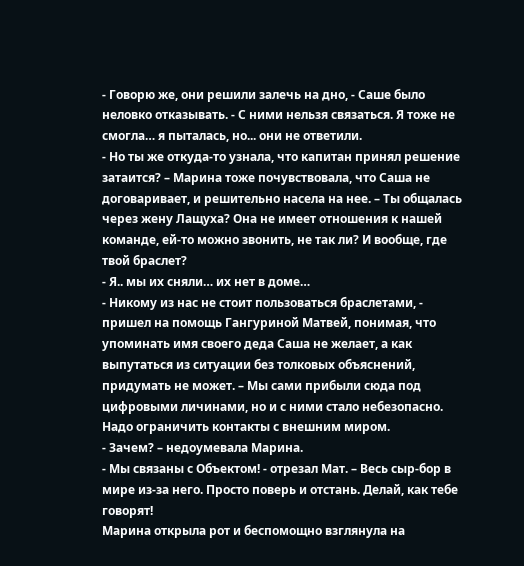- Говорю же, они решили залечь на дно, - Саше было неловко отказывать. - С ними нельзя связаться. Я тоже не смогла… я пыталась, но... они не ответили.
- Но ты же откуда-то узнала, что капитан принял решение затаится? – Марина тоже почувствовала, что Саша не договаривает, и решительно насела на нее. – Ты общалась через жену Лащуха? Она не имеет отношения к нашей команде, ей-то можно звонить, не так ли? И вообще, где твой браслет?
- Я.. мы их сняли… их нет в доме…
- Никому из нас не стоит пользоваться браслетами, - пришел на помощь Гангуриной Матвей, понимая, что упоминать имя своего деда Саша не желает, а как выпутаться из ситуации без толковых объяснений, придумать не может. – Мы сами прибыли сюда под цифровыми личинами, но и с ними стало небезопасно. Надо ограничить контакты с внешним миром.
- Зачем? – недоумевала Марина.
- Мы связаны с Объектом! - отрезал Мат. – Весь сыр-бор в мире из-за него. Просто поверь и отстань. Делай, как тебе говорят!
Марина открыла рот и беспомощно взглянула на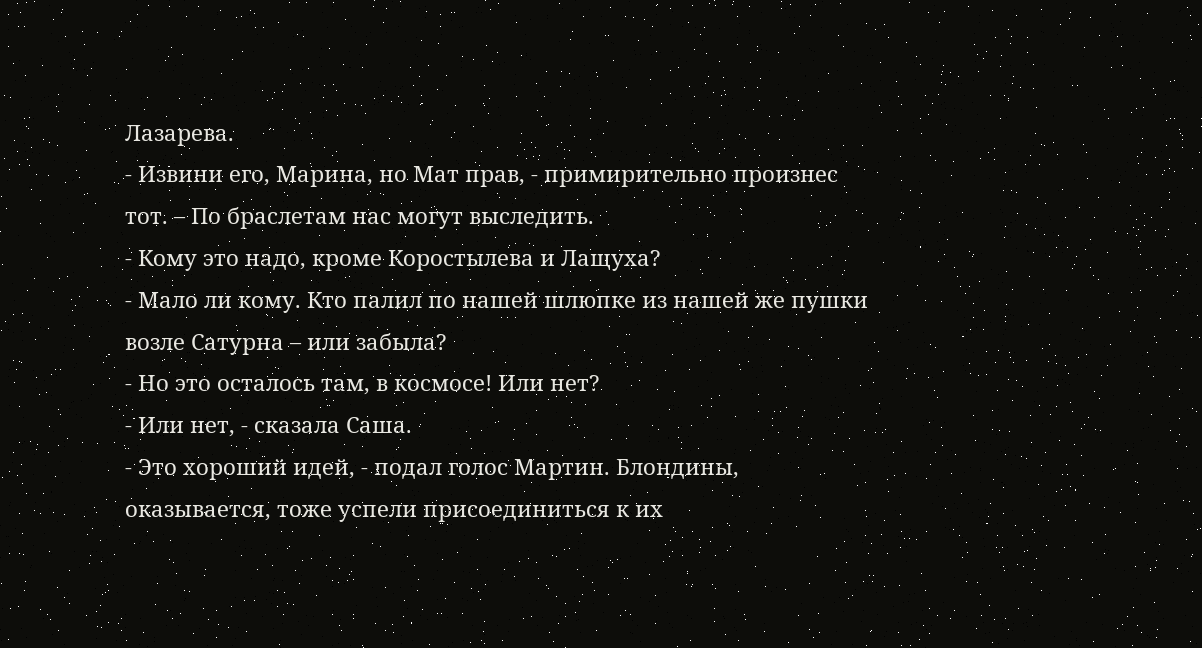Лазарева.
- Извини его, Марина, но Мат прав, - примирительно произнес тот. – По браслетам нас могут выследить.
- Кому это надо, кроме Коростылева и Лащуха?
- Мало ли кому. Кто палил по нашей шлюпке из нашей же пушки возле Сатурна – или забыла?
- Но это осталось там, в космосе! Или нет?
- Или нет, - сказала Саша.
- Это хороший идей, - подал голос Мартин. Блондины, оказывается, тоже успели присоединиться к их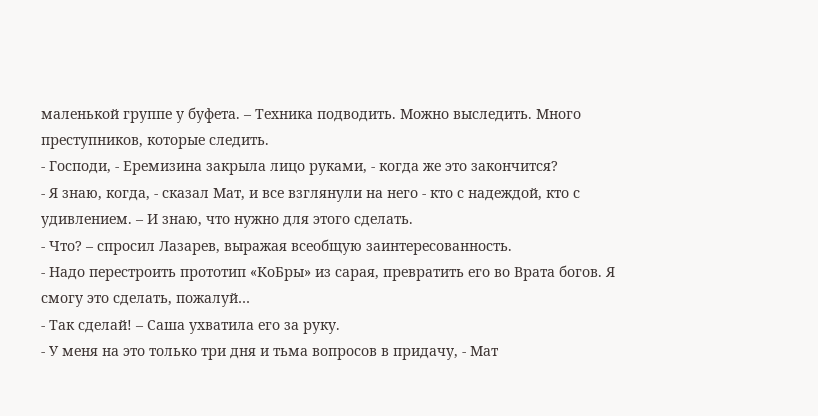маленькой группе у буфета. – Техника подводить. Можно выследить. Много преступников, которые следить.
- Господи, - Еремизина закрыла лицо руками, - когда же это закончится?
- Я знаю, когда, - сказал Мат, и все взглянули на него - кто с надеждой, кто с удивлением. – И знаю, что нужно для этого сделать.
- Что? – спросил Лазарев, выражая всеобщую заинтересованность.
- Надо перестроить прототип «КоБры» из сарая, превратить его во Врата богов. Я смогу это сделать, пожалуй…
- Так сделай! – Саша ухватила его за руку.
- У меня на это только три дня и тьма вопросов в придачу, - Мат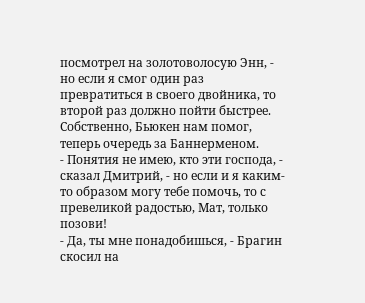посмотрел на золотоволосую Энн, - но если я смог один раз превратиться в своего двойника, то второй раз должно пойти быстрее. Собственно, Бьюкен нам помог, теперь очередь за Баннерменом.
- Понятия не имею, кто эти господа, - сказал Дмитрий, - но если и я каким-то образом могу тебе помочь, то с превеликой радостью, Мат, только позови!
- Да, ты мне понадобишься, - Брагин скосил на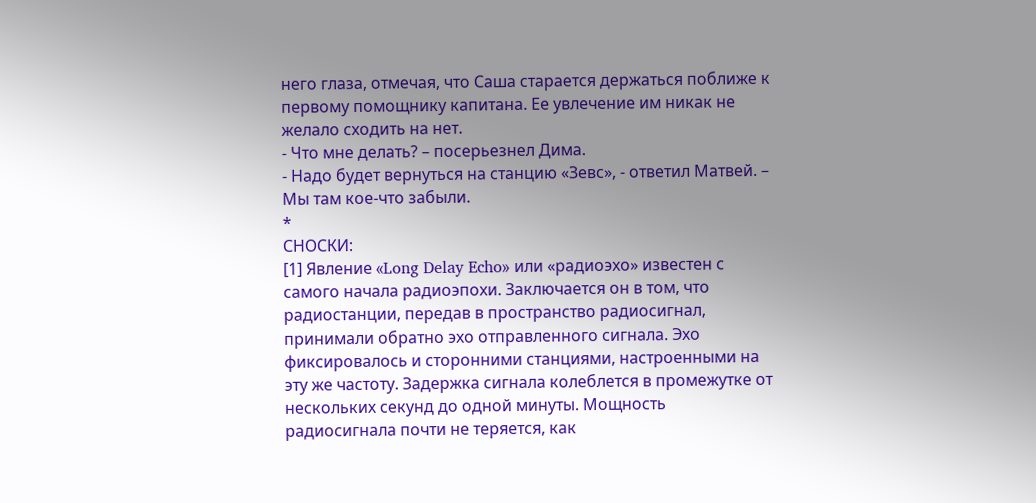него глаза, отмечая, что Саша старается держаться поближе к первому помощнику капитана. Ее увлечение им никак не желало сходить на нет.
- Что мне делать? – посерьезнел Дима.
- Надо будет вернуться на станцию «Зевс», - ответил Матвей. – Мы там кое-что забыли.
*
СНОСКИ:
[1] Явление «Long Delay Echo» или «радиоэхо» известен с самого начала радиоэпохи. Заключается он в том, что радиостанции, передав в пространство радиосигнал, принимали обратно эхо отправленного сигнала. Эхо фиксировалось и сторонними станциями, настроенными на эту же частоту. Задержка сигнала колеблется в промежутке от нескольких секунд до одной минуты. Мощность радиосигнала почти не теряется, как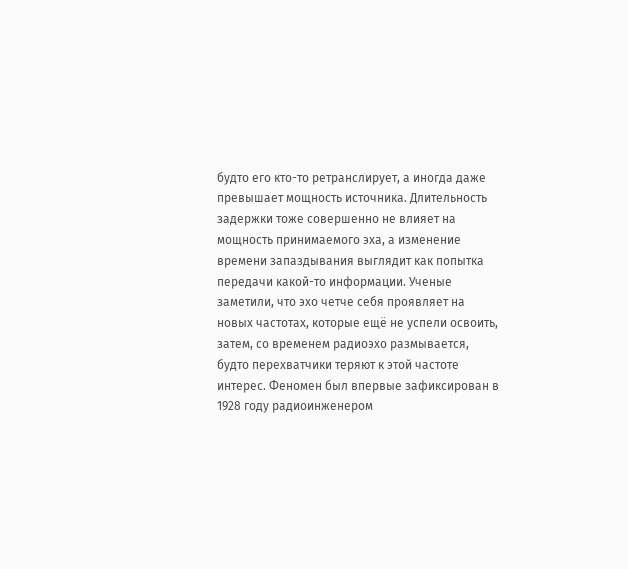будто его кто-то ретранслирует, а иногда даже превышает мощность источника. Длительность задержки тоже совершенно не влияет на мощность принимаемого эха, а изменение времени запаздывания выглядит как попытка передачи какой-то информации. Ученые заметили, что эхо четче себя проявляет на новых частотах, которые ещё не успели освоить, затем, со временем радиоэхо размывается, будто перехватчики теряют к этой частоте интерес. Феномен был впервые зафиксирован в 1928 году радиоинженером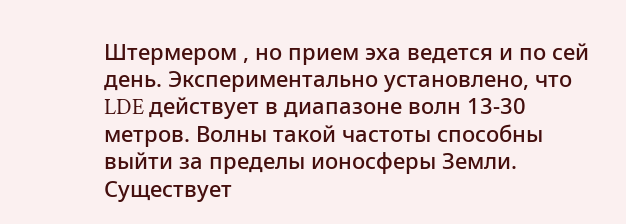Штермером , но прием эха ведется и по сей день. Экспериментально установлено, что LDE действует в диапазоне волн 13-30 метров. Волны такой частоты способны выйти за пределы ионосферы Земли. Существует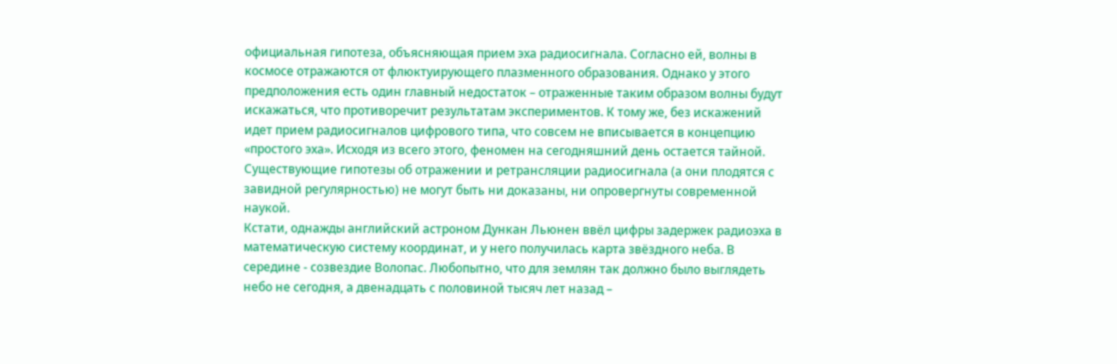официальная гипотеза, объясняющая прием эха радиосигнала. Согласно ей, волны в космосе отражаются от флюктуирующего плазменного образования. Однако у этого предположения есть один главный недостаток – отраженные таким образом волны будут искажаться, что противоречит результатам экспериментов. К тому же, без искажений идет прием радиосигналов цифрового типа, что совсем не вписывается в концепцию «простого эха». Исходя из всего этого, феномен на сегодняшний день остается тайной. Существующие гипотезы об отражении и ретрансляции радиосигнала (а они плодятся с завидной регулярностью) не могут быть ни доказаны, ни опровергнуты современной наукой.
Кстати, однажды английский астроном Дункан Льюнен ввёл цифры задержек радиоэха в математическую систему координат, и у него получилась карта звёздного неба. В середине - созвездие Волопас. Любопытно, что для землян так должно было выглядеть небо не сегодня, а двенадцать с половиной тысяч лет назад –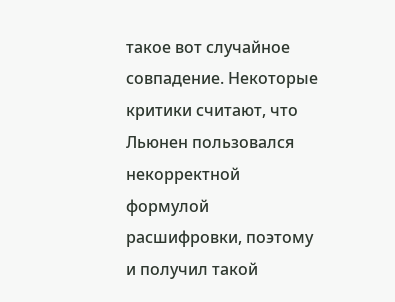такое вот случайное совпадение. Некоторые критики считают, что Льюнен пользовался некорректной формулой расшифровки, поэтому и получил такой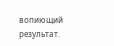вопиющий результат.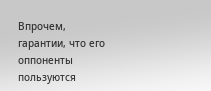Впрочем, гарантии, что его оппоненты пользуются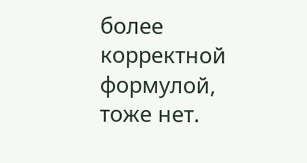более корректной формулой, тоже нет.